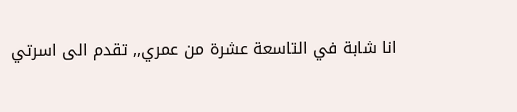انا شابة في التاسعة عشرة من عمري,, تقدم الى اسرتي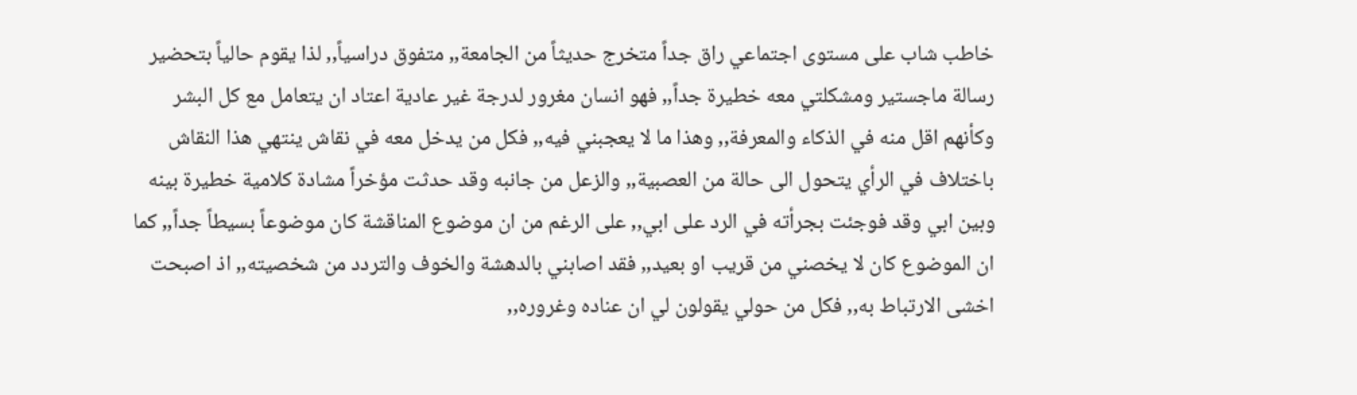خاطب شاب على مستوى اجتماعي راق جداً متخرج حديثاً من الجامعة,, متفوق دراسياً,, لذا يقوم حالياً بتحضير رسالة ماجستير ومشكلتي معه خطيرة جداً,, فهو انسان مغرور لدرجة غير عادية اعتاد ان يتعامل مع كل البشر وكأنهم اقل منه في الذكاء والمعرفة,, وهذا ما لا يعجبني فيه,, فكل من يدخل معه في نقاش ينتهي هذا النقاش باختلاف في الرأي يتحول الى حالة من العصبية,, والزعل من جانبه وقد حدثت مؤخراً مشادة كلامية خطيرة بينه وبين ابي وقد فوجئت بجرأته في الرد على ابي,, على الرغم من ان موضوع المناقشة كان موضوعاً بسيطاً جداً,, كما ان الموضوع كان لا يخصني من قريب او بعيد,, فقد اصابني بالدهشة والخوف والتردد من شخصيته,, اذ اصبحت اخشى الارتباط به,, فكل من حولي يقولون لي ان عناده وغروره,,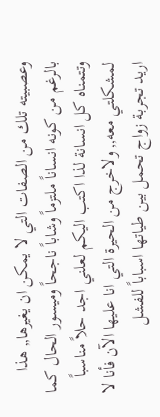وعصبيته تلك من الصفات التي لا يمكن ان يغيرها,, هذا بالرغم من كونه انساناً ملتزماً وشاباً ناجحاً وميسور الحال كما وتتمناه كل انسانة لذا اكتب اليكم لعلني اجد حلاً مناسباً لمشكلتي معه,, ولاخرج من الحيرة التي انا عليها الآن فأنا لا اريد تجربة زواج تحمل بين طياتها اسباباً للفشل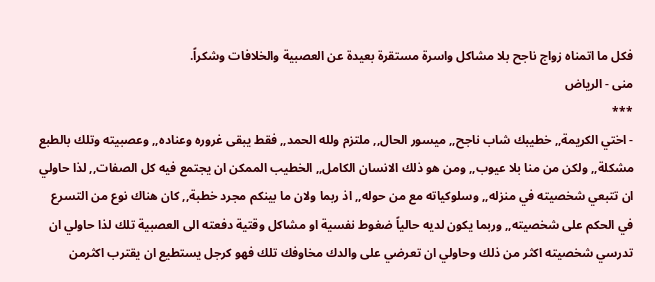فكل ما اتمناه زواج ناجح بلا مشاكل واسرة مستقرة بعيدة عن العصبية والخلافات وشكراً.
منى - الرياض
***
- اختي الكريمة,, خطيبك شاب ناجح,, ميسور الحال,, ملتزم ولله الحمد,, فقط يبقى غروره وعناده,, وعصبيته وتلك بالطبع مشكلة,, ولكن من منا بلا عيوب,, ومن هو ذلك الانسان الكامل,, الخطيب الممكن ان يجتمع فيه كل الصفات,, لذا حاولي ان تتبعي شخصيته في منزله,, وسلوكياته مع من حوله,, اذ ربما ولان ما بينكم مجرد خطبة,, كان هناك نوع من التسرع في الحكم على شخصيته,, وربما يكون لديه حالياً ضغوط نفسية او مشاكل وقتية دفعته الى العصبية تلك لذا حاولي ان تدرسي شخصيته اكثر من ذلك وحاولي ان تعرضي على والدك مخاوفك تلك فهو كرجل يستطيع ان يقترب اكثرمن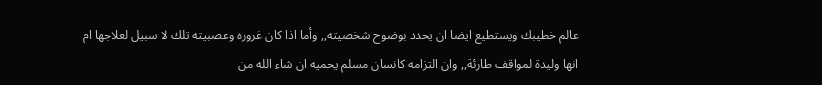عالم خطيبك ويستطيع ايضا ان يحدد بوضوح شخصيته,, وأما اذا كان غروره وعصبيته تلك لا سبيل لعلاجها ام انها وليدة لمواقف طارئة,, وان التزامه كانسان مسلم يحميه ان شاء الله من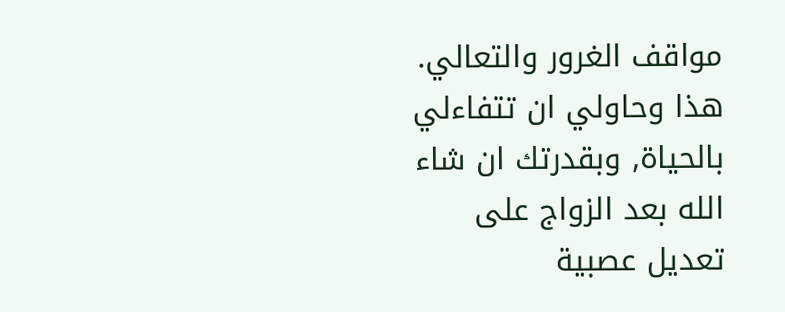مواقف الغرور والتعالي.
هذا وحاولي ان تتفاءلي بالحياة, وبقدرتك ان شاء الله بعد الزواج على تعديل عصبية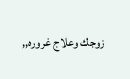زوجك وعلاج غروره,,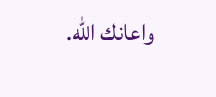واعانك الله.